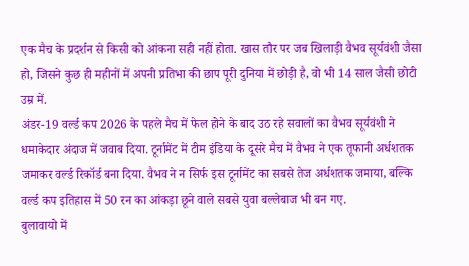एक मैच के प्रदर्शन से किसी को आंकना सही नहीं होता. खास तौर पर जब खिलाड़ी वैभव सूर्यवंशी जैसा हो, जिसने कुछ ही महीनों में अपनी प्रतिभा की छाप पूरी दुनिया में छोड़ी है, वो भी 14 साल जैसी छोटी उम्र में.
अंडर-19 वर्ल्ड कप 2026 के पहले मैच में फेल होने के बाद उठ रहे सवालों का वैभव सूर्यवंशी ने धमाकेदार अंदाज में जवाब दिया. टूर्नामेंट में टीम इंडिया के दूसरे मैच में वैभव ने एक तूफानी अर्धशतक जमाकर वर्ल्ड रिकॉर्ड बना दिया. वैभव ने न सिर्फ इस टूर्नामेंट का सबसे तेज अर्धशतक जमाया, बल्कि वर्ल्ड कप इतिहास में 50 रन का आंकड़ा छूने वाले सबसे युवा बल्लेबाज भी बन गए.
बुलावायो में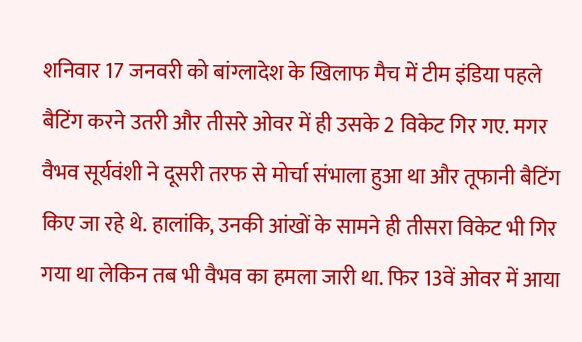शनिवार 17 जनवरी को बांग्लादेश के खिलाफ मैच में टीम इंडिया पहले बैटिंग करने उतरी और तीसरे ओवर में ही उसके 2 विकेट गिर गए. मगर वैभव सूर्यवंशी ने दूसरी तरफ से मोर्चा संभाला हुआ था और तूफानी बैटिंग किए जा रहे थे. हालांकि, उनकी आंखों के सामने ही तीसरा विकेट भी गिर गया था लेकिन तब भी वैभव का हमला जारी था. फिर 13वें ओवर में आया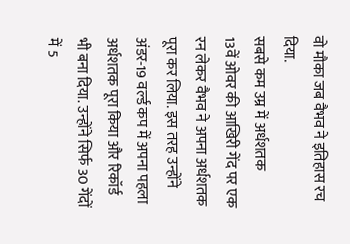वो मौका जब वैभव ने इतिहास रच दिया.
सबसे कम उम्र में अर्धशतक
13वें ओवर की आखिरी गेंद पर एक रन लेकर वैभव ने अपना अर्धशतक पूरा कर लिया. इस तरह उन्होंने अंडर-19 वर्ल्ड कप में अपना पहला अर्धशतक पूरा किया और रिकॉर्ड भी बना दिया. उन्होंने सिर्फ 30 गेंदों में 5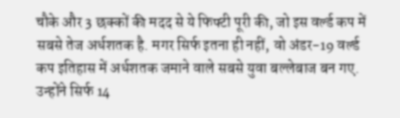चौके और 3 छक्कों की मदद से ये फिफ्टी पूरी की, जो इस वर्ल्ड कप में सबसे तेज अर्धशतक है. मगर सिर्फ इतना ही नहीं, वो अंडर-19 वर्ल्ड कप इतिहास में अर्धशतक जमाने वाले सबसे युवा बल्लेबाज बन गए. उन्होंने सिर्फ 14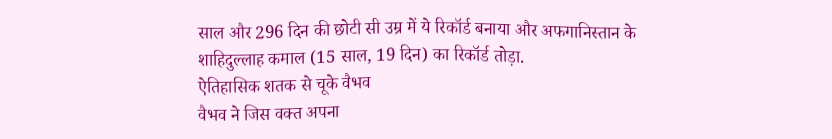साल और 296 दिन की छोटी सी उम्र में ये रिकॉर्ड बनाया और अफगानिस्तान के शाहिदुल्लाह कमाल (15 साल, 19 दिन) का रिकॉर्ड तोड़ा.
ऐतिहासिक शतक से चूके वैभव
वैभव ने जिस वक्त अपना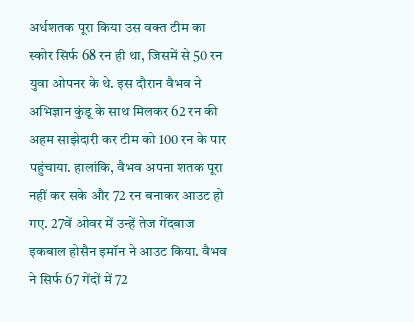अर्धशतक पूरा किया उस वक्त टीम का स्कोर सिर्फ 68 रन ही था, जिसमें से 50 रन युवा ओपनर के थे. इस दौरान वैभव ने अभिज्ञान कुंडू के साथ मिलकर 62 रन की अहम साझेदारी कर टीम को 100 रन के पार पहुंचाया. हालांकि, वैभव अपना शतक पूरा नहीं कर सके और 72 रन बनाकर आउट हो गए. 27वें ओवर में उन्हें तेज गेंदबाज इकबाल होसैन इमॉन ने आउट किया. वैभव ने सिर्फ 67 गेंदों में 72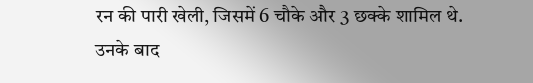रन की पारी खेली, जिसमें 6 चौके और 3 छक्के शामिल थे. उनके बाद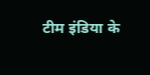टीम इंडिया के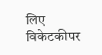लिए विकेटकीपर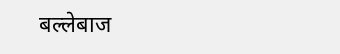बल्लेबाज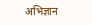अभिज्ञान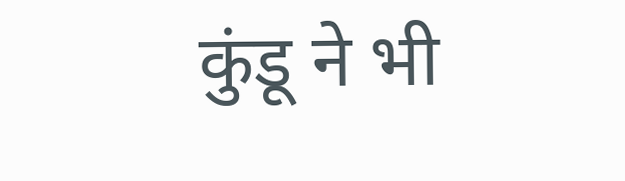कुंडू ने भी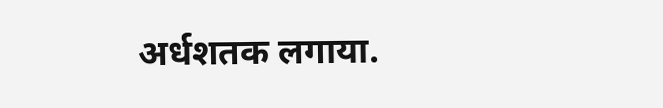अर्धशतक लगाया.